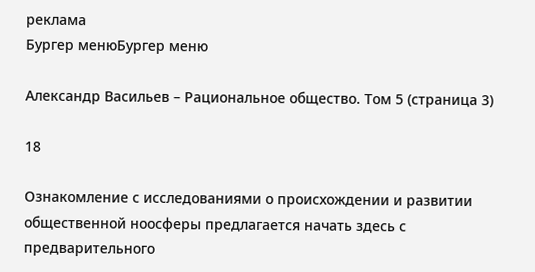реклама
Бургер менюБургер меню

Александр Васильев – Рациональное общество. Том 5 (страница 3)

18

Ознакомление с исследованиями о происхождении и развитии общественной ноосферы предлагается начать здесь с предварительного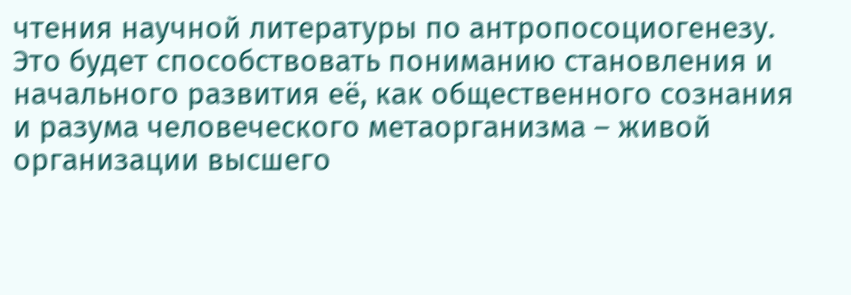чтения научной литературы по антропосоциогенезу. Это будет способствовать пониманию становления и начального развития её, как общественного сознания и разума человеческого метаорганизма – живой организации высшего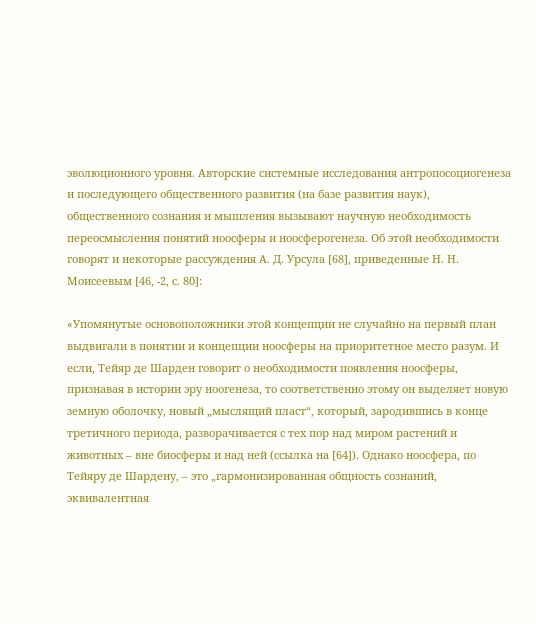эволюционного уровня. Авторские системные исследования антропосоциогенеза и последующего общественного развития (на базе развития наук), общественного сознания и мышления вызывают научную необходимость переосмысления понятий ноосферы и ноосферогенеза. Об этой необходимости говорят и некоторые рассуждения А. Д. Урсула [68], приведенные Н. Н. Моисеевым [46, -2, с. 80]:

«Упомянутые основоположники этой концепции не случайно на первый план выдвигали в понятии и концепции ноосферы на приоритетное место разум. И если, Тейяр де Шарден говорит о необходимости появления ноосферы, признавая в истории эру ноогенеза, то соответственно этому он выделяет новую земную оболочку, новый „мыслящий пласт“, который, зародившись в конце третичного периода, разворачивается с тех пор над миром растений и животных – вне биосферы и над ней (ссылка на [64]). Однако ноосфера, по Тейяру де Шардену, – это „гармонизированная общность сознаний, эквивалентная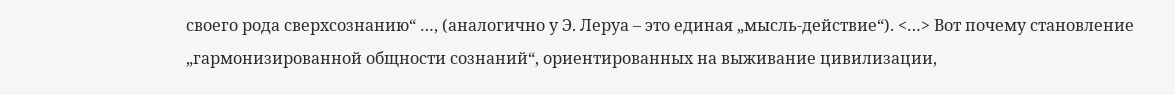своего рода сверхсознанию“ …, (аналогично у Э. Леруа – это единая „мысль-действие“). <…> Вот почему становление „гармонизированной общности сознаний“, ориентированных на выживание цивилизации,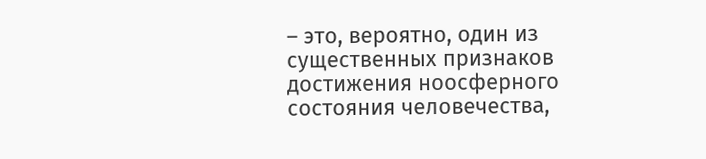– это, вероятно, один из существенных признаков достижения ноосферного состояния человечества,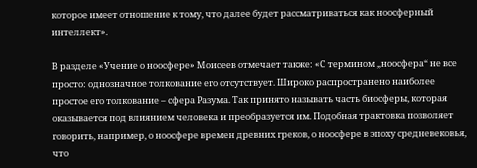которое имеет отношение к тому, что далее будет рассматриваться как ноосферный интеллект».

В разделе «Учение о ноосфере» Моисеев отмечает также: «С термином „ноосфера“ не все просто: однозначное толкование его отсутствует. Широко распространено наиболее простое его толкование – сфера Разума. Так принято называть часть биосферы, которая оказывается под влиянием человека и преобразуется им. Подобная трактовка позволяет говорить, например, о ноосфере времен древних греков, о ноосфере в эпоху средневековья, что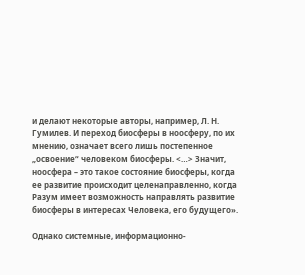и делают некоторые авторы, например, Л. Н. Гумилев. И переход биосферы в ноосферу, по их мнению, означает всего лишь постепенное „освоение“ человеком биосферы. <…> Значит, ноосфера – это такое состояние биосферы, когда ее развитие происходит целенаправленно, когда Разум имеет возможность направлять развитие биосферы в интересах Человека, его будущего».

Однако системные, информационно-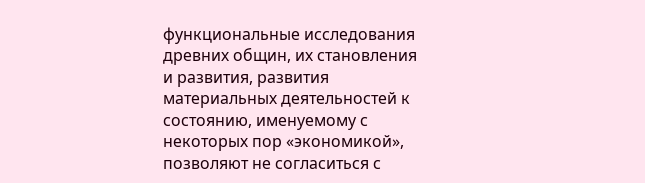функциональные исследования древних общин, их становления и развития, развития материальных деятельностей к состоянию, именуемому с некоторых пор «экономикой», позволяют не согласиться с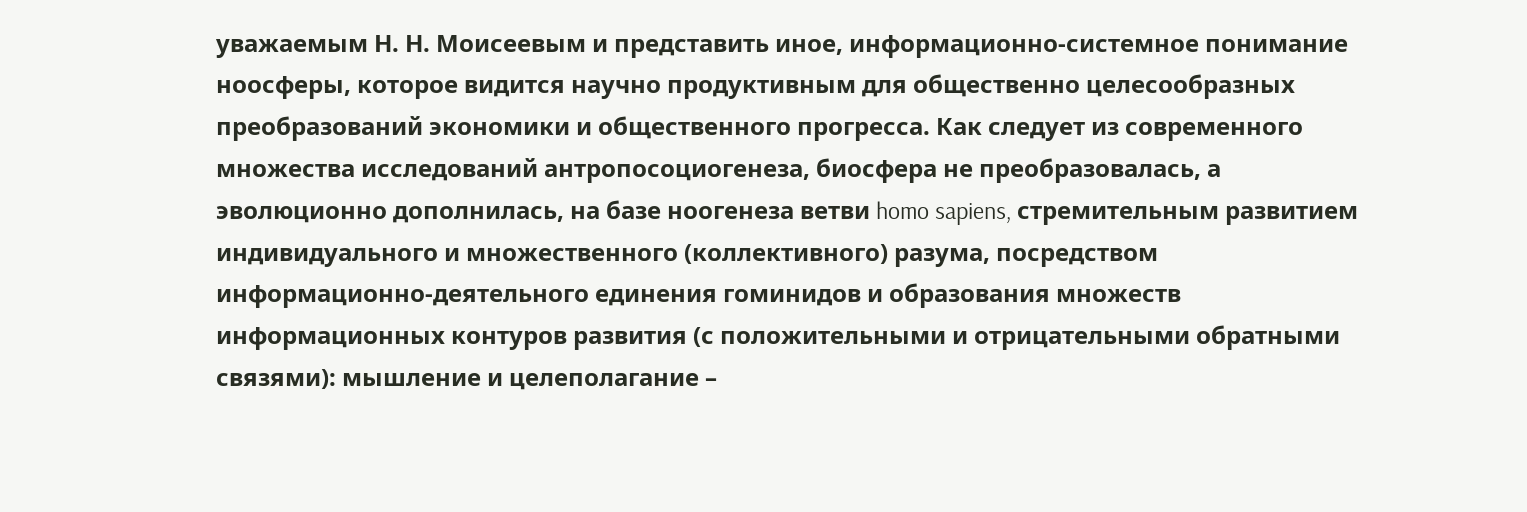уважаемым Н. Н. Моисеевым и представить иное, информационно-системное понимание ноосферы, которое видится научно продуктивным для общественно целесообразных преобразований экономики и общественного прогресса. Как следует из современного множества исследований антропосоциогенеза, биосфера не преобразовалась, а эволюционно дополнилась, на базе ноогенеза ветви homo sapiens, стремительным развитием индивидуального и множественного (коллективного) разума, посредством информационно-деятельного единения гоминидов и образования множеств информационных контуров развития (с положительными и отрицательными обратными связями): мышление и целеполагание –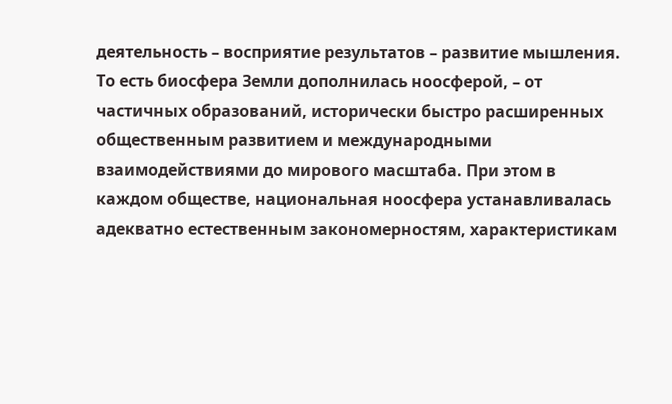деятельность – восприятие результатов – развитие мышления. То есть биосфера Земли дополнилась ноосферой, – от частичных образований, исторически быстро расширенных общественным развитием и международными взаимодействиями до мирового масштаба. При этом в каждом обществе, национальная ноосфера устанавливалась адекватно естественным закономерностям, характеристикам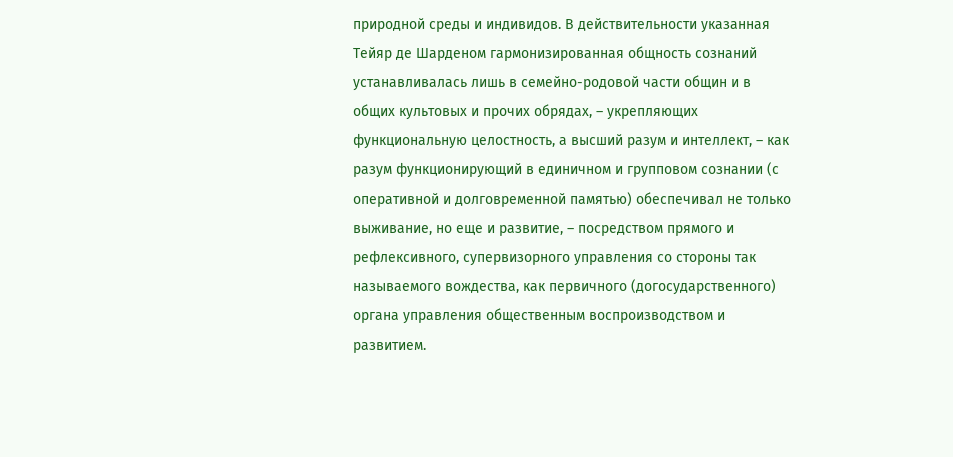природной среды и индивидов. В действительности указанная Тейяр де Шарденом гармонизированная общность сознаний устанавливалась лишь в семейно-родовой части общин и в общих культовых и прочих обрядах, – укрепляющих функциональную целостность, а высший разум и интеллект, – как разум функционирующий в единичном и групповом сознании (с оперативной и долговременной памятью) обеспечивал не только выживание, но еще и развитие, – посредством прямого и рефлексивного, супервизорного управления со стороны так называемого вождества, как первичного (догосударственного) органа управления общественным воспроизводством и развитием.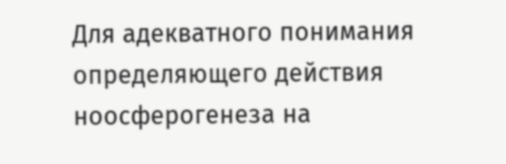Для адекватного понимания определяющего действия ноосферогенеза на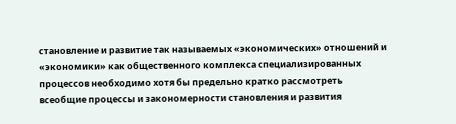становление и развитие так называемых «экономических» отношений и «экономики» как общественного комплекса специализированных процессов необходимо хотя бы предельно кратко рассмотреть всеобщие процессы и закономерности становления и развития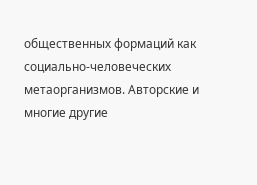общественных формаций как социально-человеческих метаорганизмов. Авторские и многие другие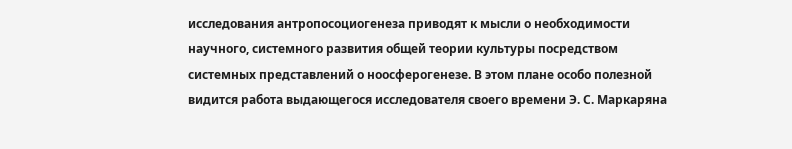исследования антропосоциогенеза приводят к мысли о необходимости научного, системного развития общей теории культуры посредством системных представлений о ноосферогенезе. В этом плане особо полезной видится работа выдающегося исследователя своего времени Э. С. Маркаряна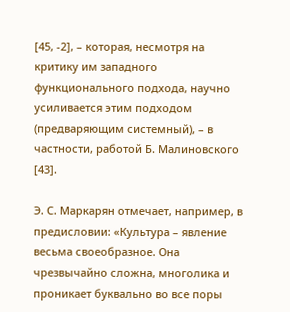[45, -2], – которая, несмотря на критику им западного функционального подхода, научно усиливается этим подходом (предваряющим системный), – в частности, работой Б. Малиновского [43].

Э. С. Маркарян отмечает, например, в предисловии: «Культура – явление весьма своеобразное. Она чрезвычайно сложна, многолика и проникает буквально во все поры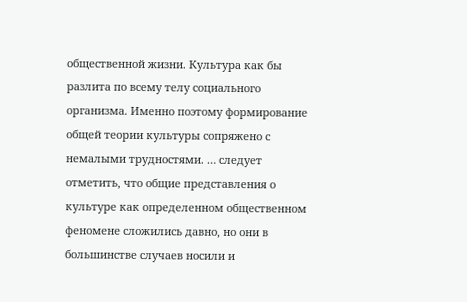общественной жизни. Культура как бы разлита по всему телу социального организма. Именно поэтому формирование общей теории культуры сопряжено с немалыми трудностями. … следует отметить, что общие представления о культуре как определенном общественном феномене сложились давно, но они в большинстве случаев носили и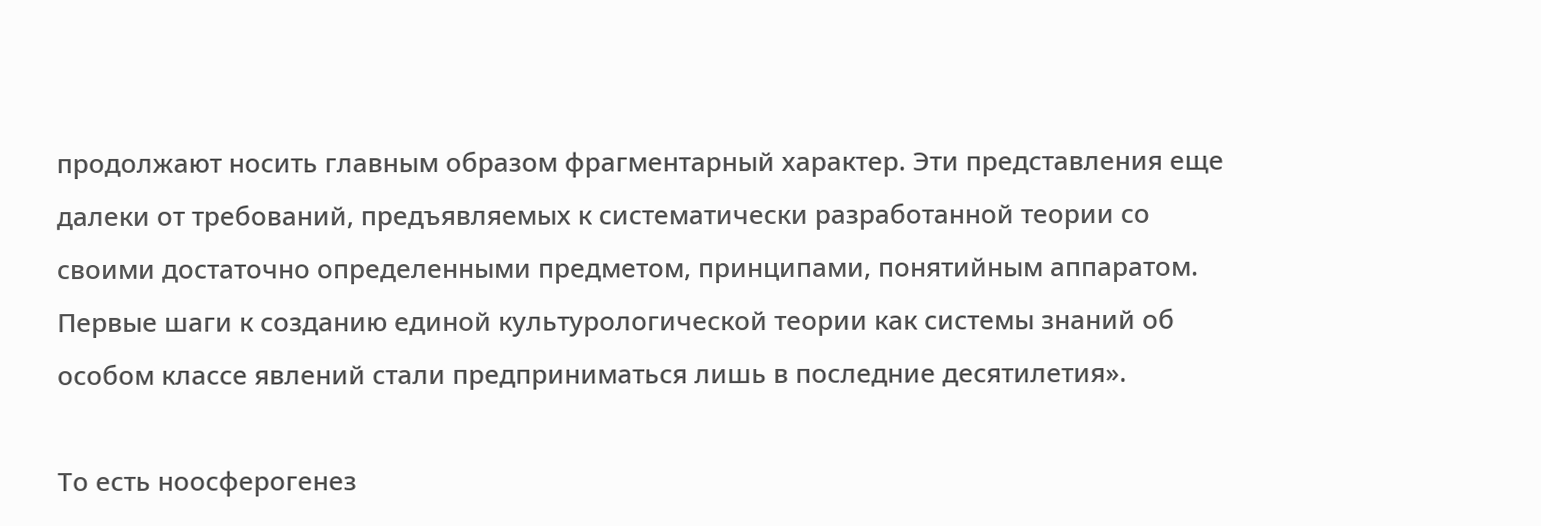продолжают носить главным образом фрагментарный характер. Эти представления еще далеки от требований, предъявляемых к систематически разработанной теории со своими достаточно определенными предметом, принципами, понятийным аппаратом. Первые шаги к созданию единой культурологической теории как системы знаний об особом классе явлений стали предприниматься лишь в последние десятилетия».

То есть ноосферогенез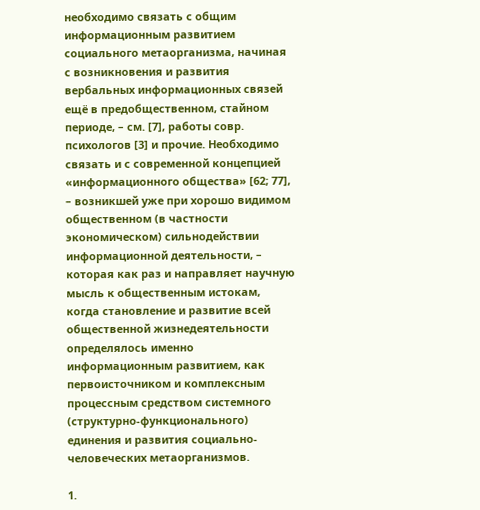необходимо связать с общим информационным развитием социального метаорганизма, начиная с возникновения и развития вербальных информационных связей ещё в предобщественном, стайном периоде, – см. [7], работы совр. психологов [3] и прочие. Необходимо связать и с современной концепцией «информационного общества» [62; 77], – возникшей уже при хорошо видимом общественном (в частности экономическом) сильнодействии информационной деятельности, – которая как раз и направляет научную мысль к общественным истокам, когда становление и развитие всей общественной жизнедеятельности определялось именно информационным развитием, как первоисточником и комплексным процессным средством системного (структурно-функционального) единения и развития социально-человеческих метаорганизмов.

1.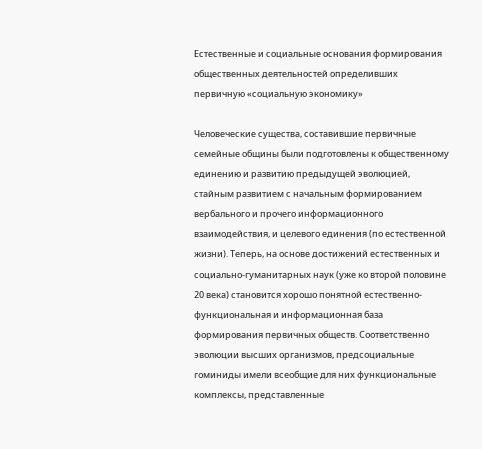Естественные и социальные основания формирования общественных деятельностей определивших первичную «социальную экономику»

Человеческие существа, составившие первичные семейные общины были подготовлены к общественному единению и развитию предыдущей эволюцией, стайным развитием с начальным формированием вербального и прочего информационного взаимодействия, и целевого единения (по естественной жизни). Теперь, на основе достижений естественных и социально-гуманитарных наук (уже ко второй половине 20 века) становится хорошо понятной естественно-функциональная и информационная база формирования первичных обществ. Соответственно эволюции высших организмов, предсоциальные гоминиды имели всеобщие для них функциональные комплексы, представленные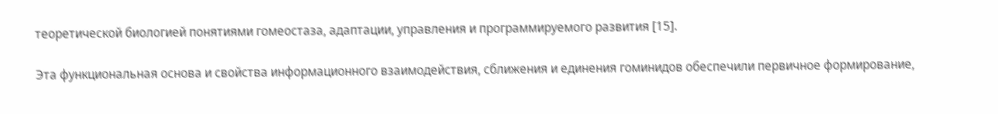теоретической биологией понятиями гомеостаза, адаптации, управления и программируемого развития [15].

Эта функциональная основа и свойства информационного взаимодействия, сближения и единения гоминидов обеспечили первичное формирование,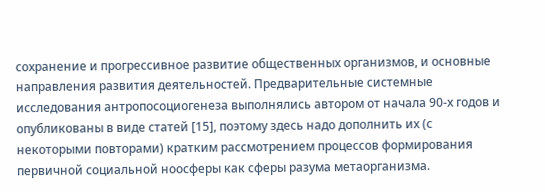сохранение и прогрессивное развитие общественных организмов, и основные направления развития деятельностей. Предварительные системные исследования антропосоциогенеза выполнялись автором от начала 90-х годов и опубликованы в виде статей [15], поэтому здесь надо дополнить их (с некоторыми повторами) кратким рассмотрением процессов формирования первичной социальной ноосферы как сферы разума метаорганизма.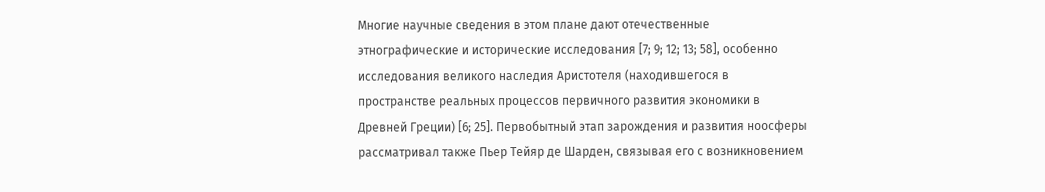Многие научные сведения в этом плане дают отечественные этнографические и исторические исследования [7; 9; 12; 13; 58], особенно исследования великого наследия Аристотеля (находившегося в пространстве реальных процессов первичного развития экономики в Древней Греции) [6; 25]. Первобытный этап зарождения и развития ноосферы рассматривал также Пьер Тейяр де Шарден, связывая его с возникновением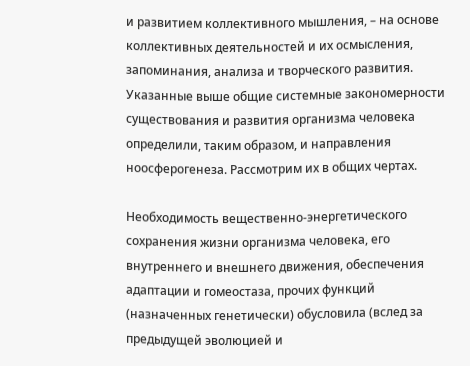и развитием коллективного мышления, – на основе коллективных деятельностей и их осмысления, запоминания, анализа и творческого развития. Указанные выше общие системные закономерности существования и развития организма человека определили, таким образом, и направления ноосферогенеза. Рассмотрим их в общих чертах.

Необходимость вещественно-энергетического сохранения жизни организма человека, его внутреннего и внешнего движения, обеспечения адаптации и гомеостаза, прочих функций (назначенных генетически) обусловила (вслед за предыдущей эволюцией и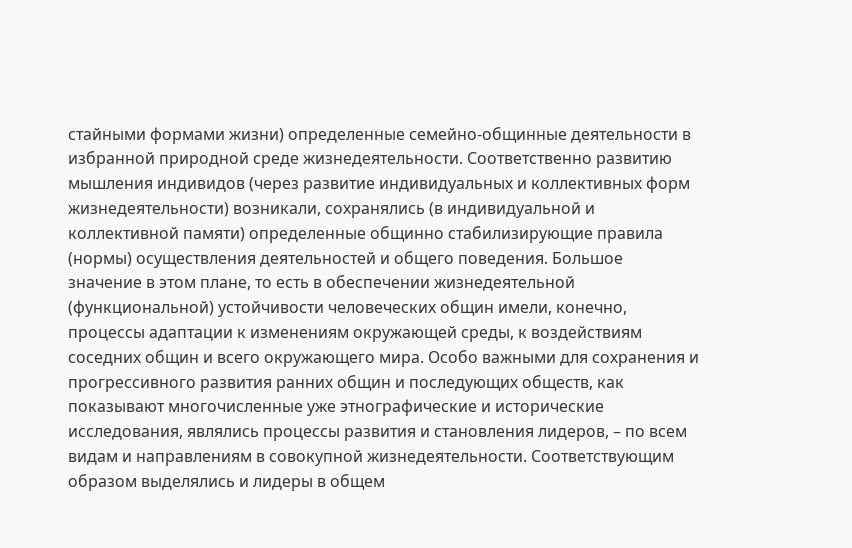стайными формами жизни) определенные семейно-общинные деятельности в избранной природной среде жизнедеятельности. Соответственно развитию мышления индивидов (через развитие индивидуальных и коллективных форм жизнедеятельности) возникали, сохранялись (в индивидуальной и коллективной памяти) определенные общинно стабилизирующие правила (нормы) осуществления деятельностей и общего поведения. Большое значение в этом плане, то есть в обеспечении жизнедеятельной (функциональной) устойчивости человеческих общин имели, конечно, процессы адаптации к изменениям окружающей среды, к воздействиям соседних общин и всего окружающего мира. Особо важными для сохранения и прогрессивного развития ранних общин и последующих обществ, как показывают многочисленные уже этнографические и исторические исследования, являлись процессы развития и становления лидеров, – по всем видам и направлениям в совокупной жизнедеятельности. Соответствующим образом выделялись и лидеры в общем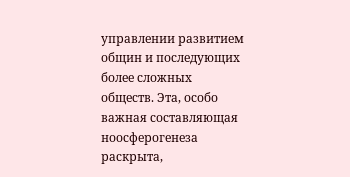управлении развитием общин и последующих более сложных обществ. Эта, особо важная составляющая ноосферогенеза раскрыта,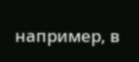например, в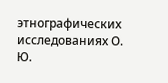этнографических исследованиях О. Ю.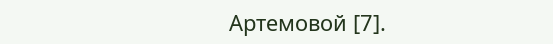Артемовой [7].